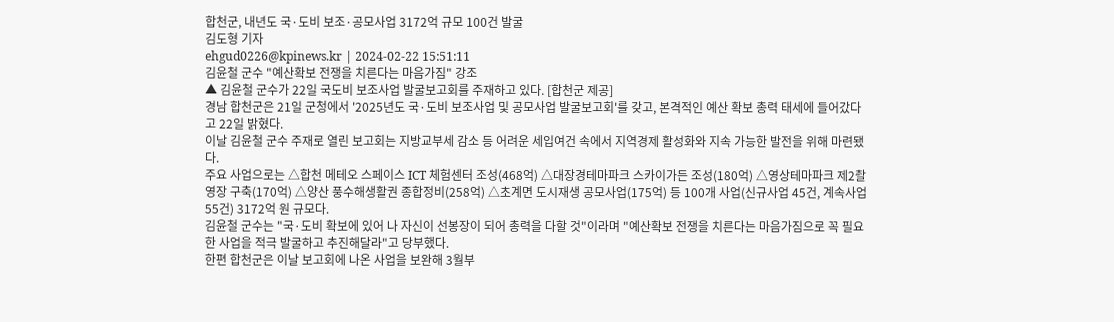합천군, 내년도 국·도비 보조·공모사업 3172억 규모 100건 발굴
김도형 기자
ehgud0226@kpinews.kr | 2024-02-22 15:51:11
김윤철 군수 "예산확보 전쟁을 치른다는 마음가짐" 강조
▲ 김윤철 군수가 22일 국도비 보조사업 발굴보고회를 주재하고 있다. [합천군 제공]
경남 합천군은 21일 군청에서 '2025년도 국·도비 보조사업 및 공모사업 발굴보고회'를 갖고, 본격적인 예산 확보 총력 태세에 들어갔다고 22일 밝혔다.
이날 김윤철 군수 주재로 열린 보고회는 지방교부세 감소 등 어려운 세입여건 속에서 지역경제 활성화와 지속 가능한 발전을 위해 마련됐다.
주요 사업으로는 △합천 메테오 스페이스 ICT 체험센터 조성(468억) △대장경테마파크 스카이가든 조성(180억) △영상테마파크 제2촬영장 구축(170억) △양산 풍수해생활권 종합정비(258억) △초계면 도시재생 공모사업(175억) 등 100개 사업(신규사업 45건, 계속사업 55건) 3172억 원 규모다.
김윤철 군수는 "국·도비 확보에 있어 나 자신이 선봉장이 되어 총력을 다할 것"이라며 "예산확보 전쟁을 치른다는 마음가짐으로 꼭 필요한 사업을 적극 발굴하고 추진해달라"고 당부했다.
한편 합천군은 이날 보고회에 나온 사업을 보완해 3월부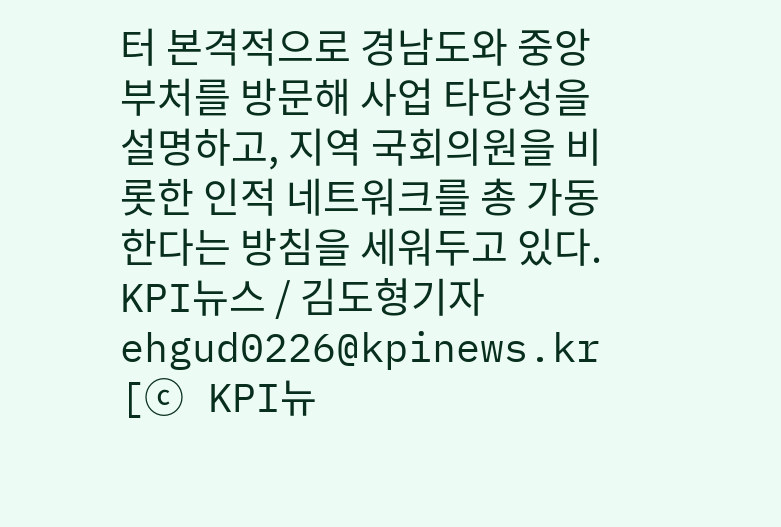터 본격적으로 경남도와 중앙부처를 방문해 사업 타당성을 설명하고, 지역 국회의원을 비롯한 인적 네트워크를 총 가동한다는 방침을 세워두고 있다.
KPI뉴스 / 김도형기자 ehgud0226@kpinews.kr
[ⓒ KPI뉴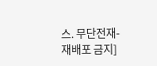스. 무단전재-재배포 금지]